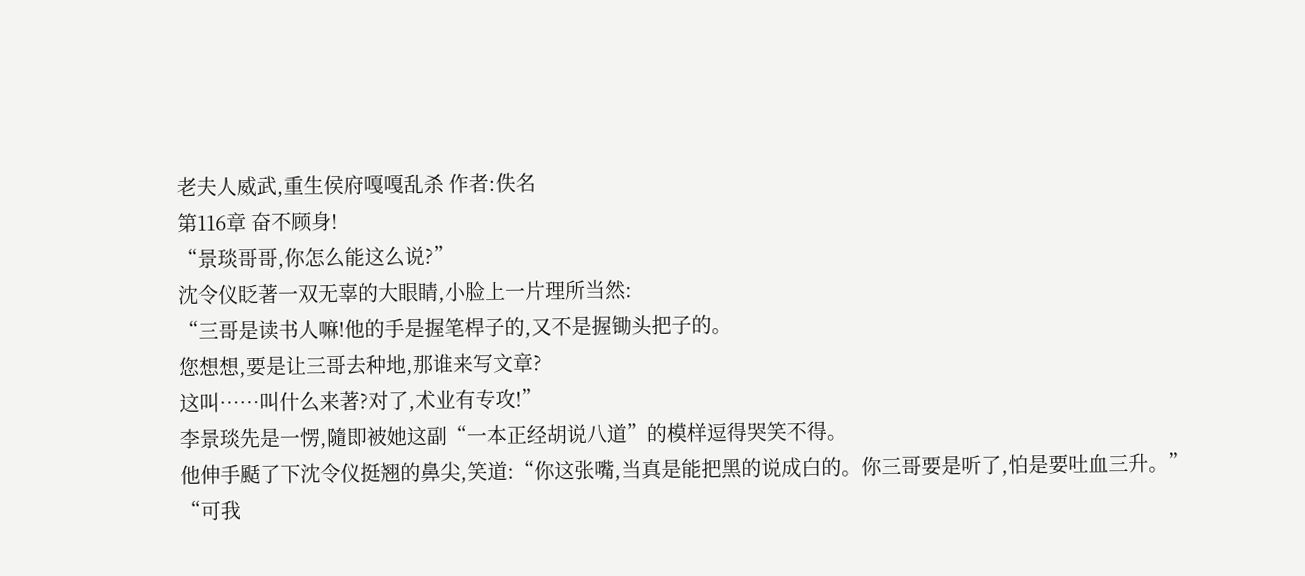老夫人威武,重生侯府嘎嘎乱杀 作者:佚名
第116章 奋不顾身!
“景琰哥哥,你怎么能这么说?”
沈令仪眨著一双无辜的大眼睛,小脸上一片理所当然:
“三哥是读书人嘛!他的手是握笔桿子的,又不是握锄头把子的。
您想想,要是让三哥去种地,那谁来写文章?
这叫……叫什么来著?对了,术业有专攻!”
李景琰先是一愣,隨即被她这副“一本正经胡说八道”的模样逗得哭笑不得。
他伸手颳了下沈令仪挺翘的鼻尖,笑道:“你这张嘴,当真是能把黑的说成白的。你三哥要是听了,怕是要吐血三升。”
“可我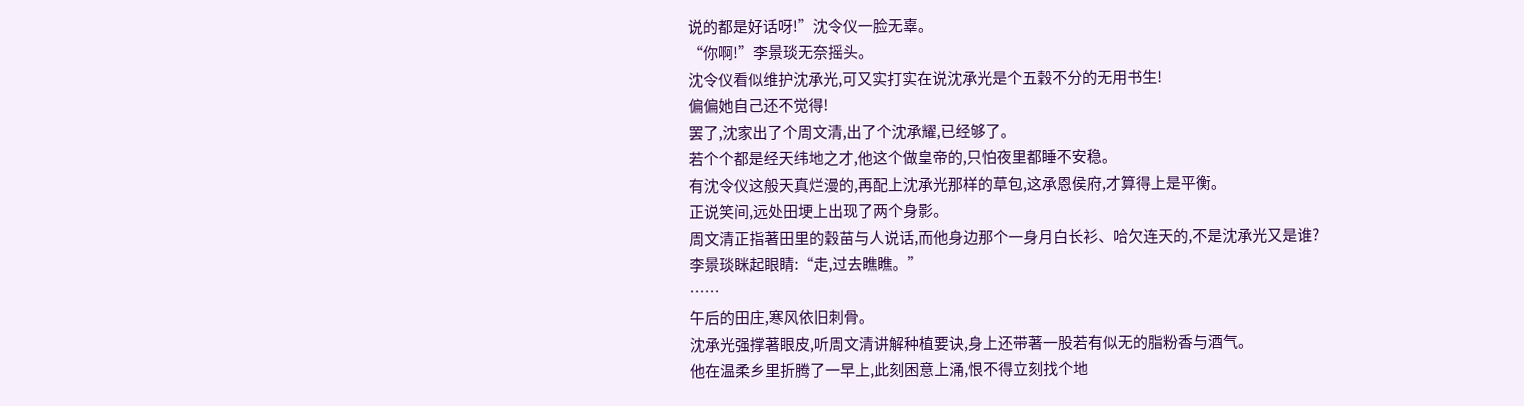说的都是好话呀!”沈令仪一脸无辜。
“你啊!”李景琰无奈摇头。
沈令仪看似维护沈承光,可又实打实在说沈承光是个五穀不分的无用书生!
偏偏她自己还不觉得!
罢了,沈家出了个周文清,出了个沈承耀,已经够了。
若个个都是经天纬地之才,他这个做皇帝的,只怕夜里都睡不安稳。
有沈令仪这般天真烂漫的,再配上沈承光那样的草包,这承恩侯府,才算得上是平衡。
正说笑间,远处田埂上出现了两个身影。
周文清正指著田里的穀苗与人说话,而他身边那个一身月白长衫、哈欠连天的,不是沈承光又是谁?
李景琰眯起眼睛:“走,过去瞧瞧。”
……
午后的田庄,寒风依旧刺骨。
沈承光强撑著眼皮,听周文清讲解种植要诀,身上还带著一股若有似无的脂粉香与酒气。
他在温柔乡里折腾了一早上,此刻困意上涌,恨不得立刻找个地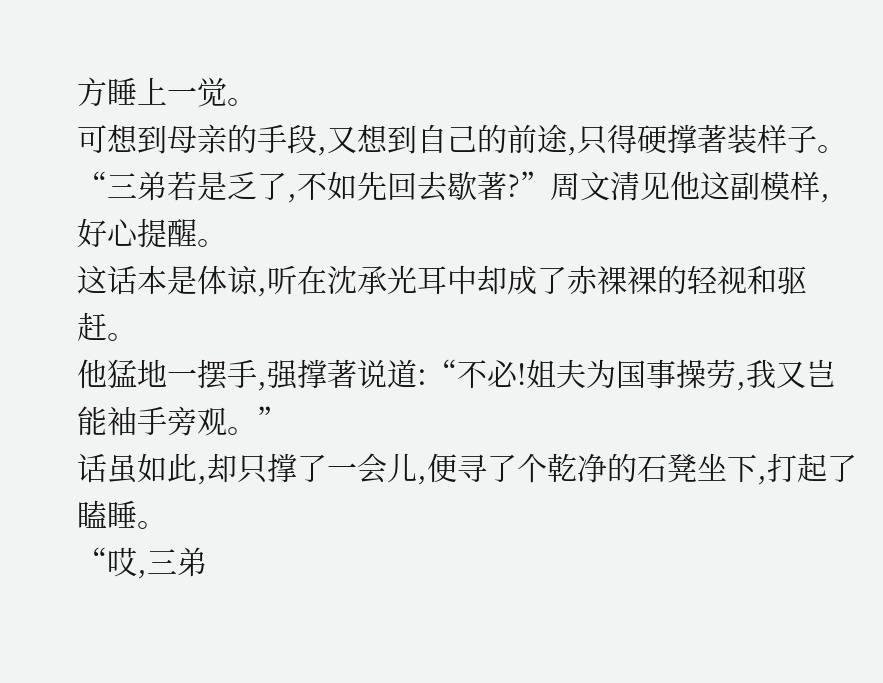方睡上一觉。
可想到母亲的手段,又想到自己的前途,只得硬撑著装样子。
“三弟若是乏了,不如先回去歇著?”周文清见他这副模样,好心提醒。
这话本是体谅,听在沈承光耳中却成了赤裸裸的轻视和驱赶。
他猛地一摆手,强撑著说道:“不必!姐夫为国事操劳,我又岂能袖手旁观。”
话虽如此,却只撑了一会儿,便寻了个乾净的石凳坐下,打起了瞌睡。
“哎,三弟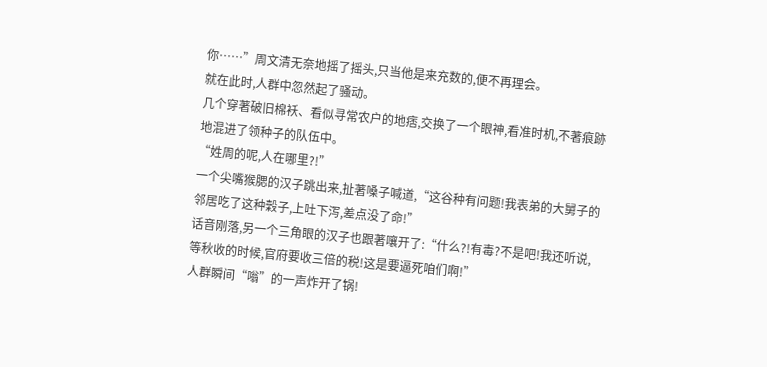你……”周文清无奈地摇了摇头,只当他是来充数的,便不再理会。
就在此时,人群中忽然起了骚动。
几个穿著破旧棉袄、看似寻常农户的地痞,交换了一个眼神,看准时机,不著痕跡地混进了领种子的队伍中。
“姓周的呢,人在哪里?!”
一个尖嘴猴腮的汉子跳出来,扯著嗓子喊道,“这谷种有问题!我表弟的大舅子的邻居吃了这种穀子,上吐下泻,差点没了命!”
话音刚落,另一个三角眼的汉子也跟著嚷开了:“什么?!有毒?不是吧!我还听说,等秋收的时候,官府要收三倍的税!这是要逼死咱们啊!”
人群瞬间“嗡”的一声炸开了锅!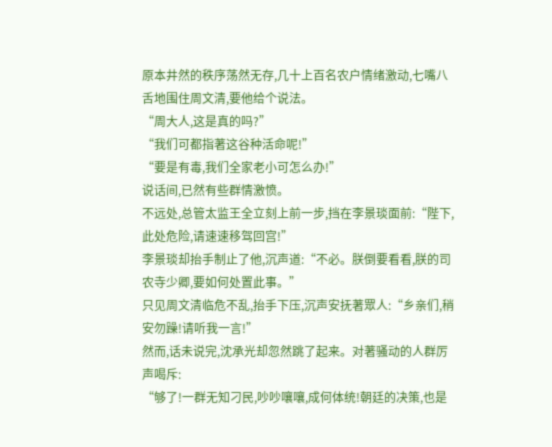原本井然的秩序荡然无存,几十上百名农户情绪激动,七嘴八舌地围住周文清,要他给个说法。
“周大人,这是真的吗?”
“我们可都指著这谷种活命呢!”
“要是有毒,我们全家老小可怎么办!”
说话间,已然有些群情激愤。
不远处,总管太监王全立刻上前一步,挡在李景琰面前:“陛下,此处危险,请速速移驾回宫!”
李景琰却抬手制止了他,沉声道:“不必。朕倒要看看,朕的司农寺少卿,要如何处置此事。”
只见周文清临危不乱,抬手下压,沉声安抚著眾人:“乡亲们,稍安勿躁!请听我一言!”
然而,话未说完,沈承光却忽然跳了起来。对著骚动的人群厉声喝斥:
“够了!一群无知刁民,吵吵嚷嚷,成何体统!朝廷的决策,也是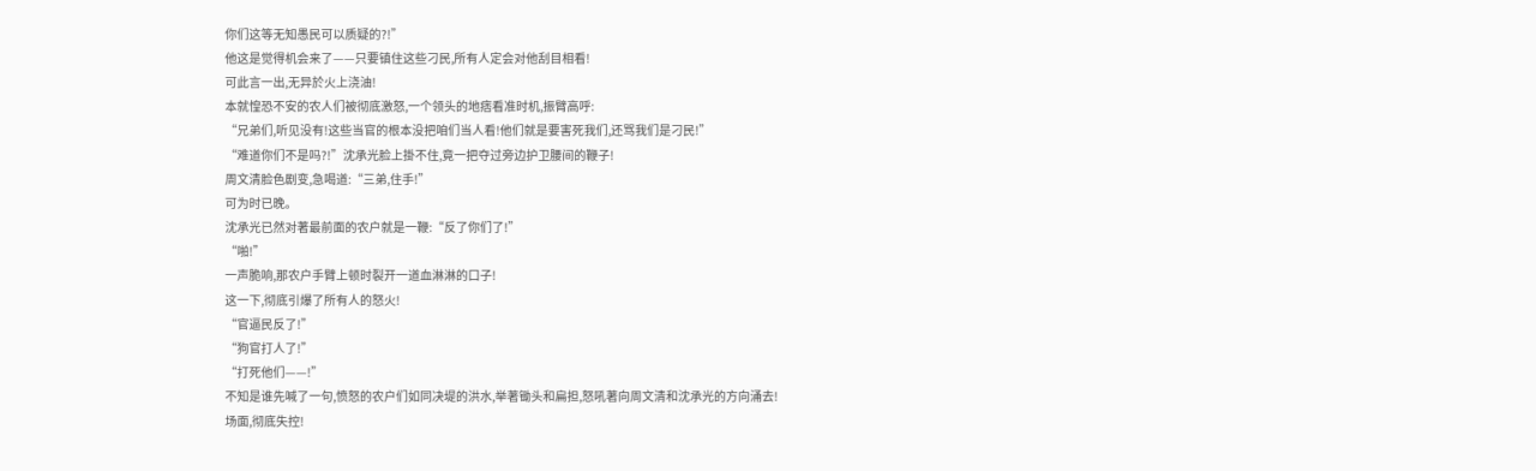你们这等无知愚民可以质疑的?!”
他这是觉得机会来了——只要镇住这些刁民,所有人定会对他刮目相看!
可此言一出,无异於火上浇油!
本就惶恐不安的农人们被彻底激怒,一个领头的地痞看准时机,振臂高呼:
“兄弟们,听见没有!这些当官的根本没把咱们当人看!他们就是要害死我们,还骂我们是刁民!”
“难道你们不是吗?!”沈承光脸上掛不住,竟一把夺过旁边护卫腰间的鞭子!
周文清脸色剧变,急喝道:“三弟,住手!”
可为时已晚。
沈承光已然对著最前面的农户就是一鞭:“反了你们了!”
“啪!”
一声脆响,那农户手臂上顿时裂开一道血淋淋的口子!
这一下,彻底引爆了所有人的怒火!
“官逼民反了!”
“狗官打人了!”
“打死他们——!”
不知是谁先喊了一句,愤怒的农户们如同决堤的洪水,举著锄头和扁担,怒吼著向周文清和沈承光的方向涌去!
场面,彻底失控!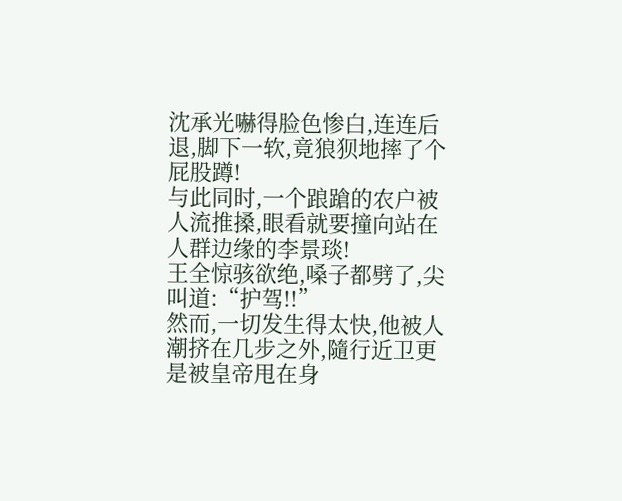沈承光嚇得脸色惨白,连连后退,脚下一软,竟狼狈地摔了个屁股蹲!
与此同时,一个踉蹌的农户被人流推搡,眼看就要撞向站在人群边缘的李景琰!
王全惊骇欲绝,嗓子都劈了,尖叫道:“护驾!!”
然而,一切发生得太快,他被人潮挤在几步之外,隨行近卫更是被皇帝甩在身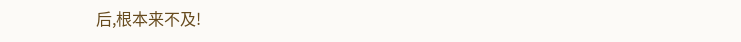后,根本来不及!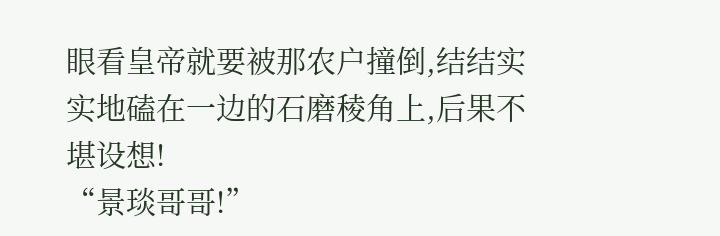眼看皇帝就要被那农户撞倒,结结实实地磕在一边的石磨稜角上,后果不堪设想!
“景琰哥哥!”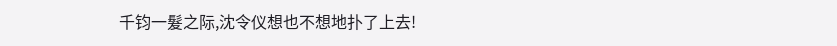千钧一髮之际,沈令仪想也不想地扑了上去!